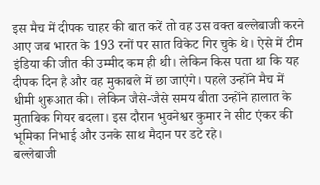इस मैच में दीपक चाहर की बात करें तो वह उस वक्त बल्लेबाजी करने आए जब भारत के 193 रनों पर सात विकेट गिर चुके थे। ऐसे में टीम इंडिया की जीत की उम्मीद कम ही थी। लेकिन किस पता था कि यह दीपक दिन है और वह मुकाबले में छा जाएंगे। पहले उन्होंने मैच में धीमी शुरूआत की। लेकिन जैसे-जैसे समय बीता उन्होंने हालात के मुताबिक गियर बदला। इस दौरान भुवनेश्वर कुमार ने सीट एंकर की भूमिका निभाई और उनके साथ मैदान पर डटे रहे।
बल्लेबाजी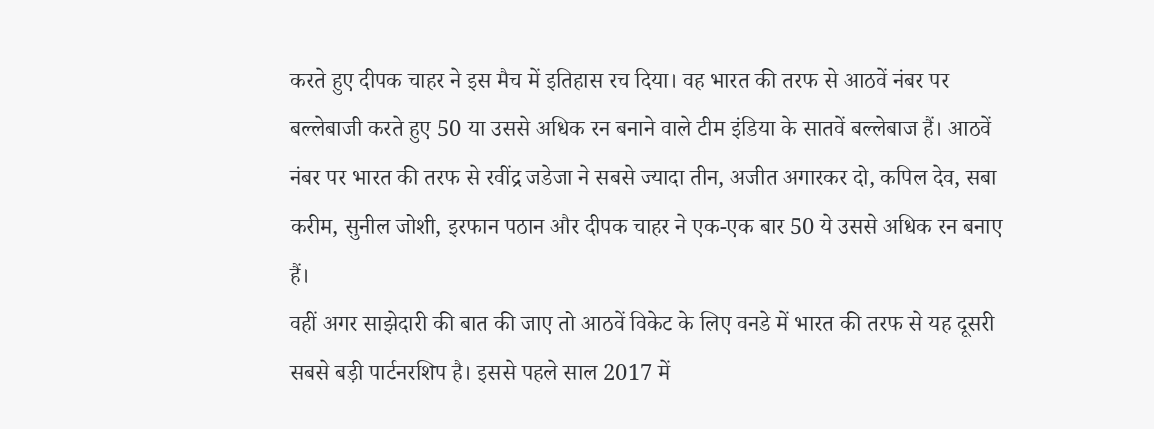करते हुए दीपक चाहर ने इस मैच में इतिहास रच दिया। वह भारत की तरफ से आठवें नंबर पर बल्लेबाजी करते हुए 50 या उससे अधिक रन बनाने वाले टीम इंडिया के सातवें बल्लेबाज हैं। आठवें नंबर पर भारत की तरफ से रवींद्र जडेजा ने सबसे ज्यादा तीन, अजीत अगारकर दो, कपिल देव, सबा करीम, सुनील जोशी, इरफान पठान और दीपक चाहर ने एक-एक बार 50 ये उससे अधिक रन बनाए हैं।
वहीं अगर साझेदारी की बात की जाए तो आठवें विकेट के लिए वनडे में भारत की तरफ से यह दूसरी सबसे बड़ी पार्टनरशिप है। इससे पहले साल 2017 में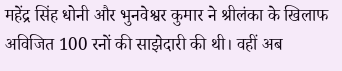महेंद्र सिंह धोनी और भुनवेश्वर कुमार ने श्रीलंका के खिलाफ अविजित 100 रनों की साझेदारी की थी। वहीं अब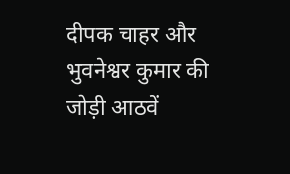दीपक चाहर और भुवनेश्वर कुमार की जोड़ी आठवें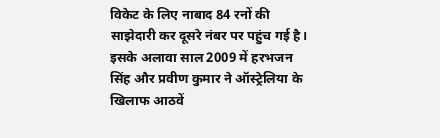विकेट के लिए नाबाद 84 रनों की साझेदारी कर दूसरे नंबर पर पहुंच गई है। इसके अलावा साल 2009 में हरभजन सिंह और प्रवीण कुमार ने ऑस्ट्रेलिया के खिलाफ आठवें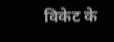विकेट के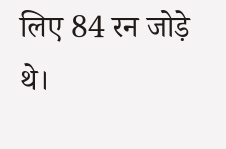लिए 84 रन जोड़े थे।